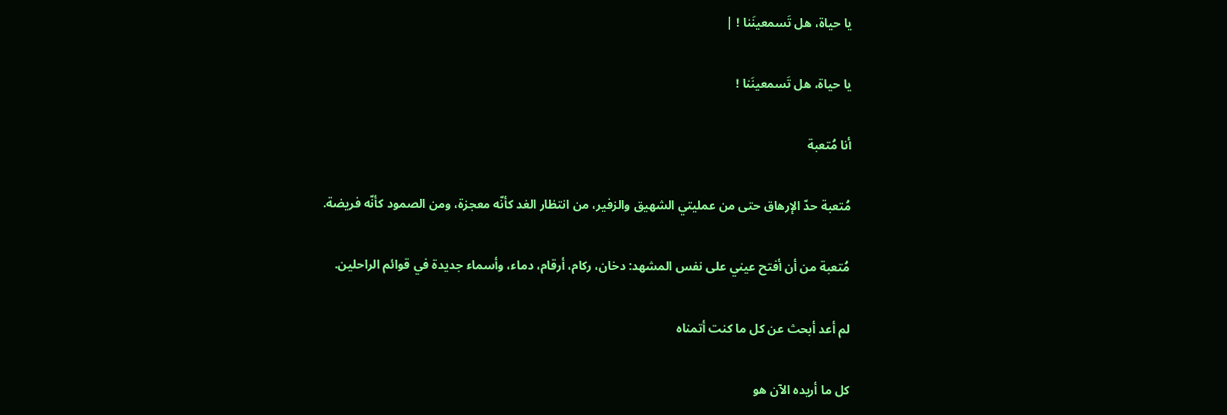يا حياة، هل تَسمعينَنا ! |

يا حياة، هل تَسمعينَنا !

أنا مُتعبة

مُتعبة حدّ الإرهاق حتى من عمليتي الشهيق والزفير، من انتظار الغد كأنّه معجزة، ومن الصمود كأنّه فريضة.

مُتعبة من أن أفتح عيني على نفس المشهد: دخان، ركام، أرقام، دماء، وأسماء جديدة في قوائم الراحلين.

لم أعد أبحث عن كل ما كنت أتمناه

كل ما أريده الآن هو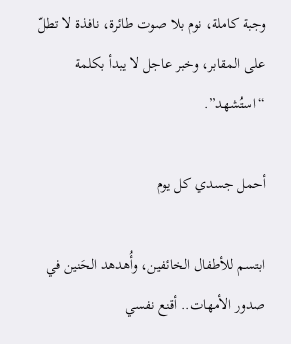وجبة كاملة، نوم بلا صوت طائرة، نافذة لا تطلّ على المقابر، وخبر عاجل لا يبدأ بكلمة “استُشهد”.

أحمل جسدي كل يوم

ابتسم للأطفال الخائفين، وأُهدهد الحَنين في صدور الأمهات.. أقنع نفسي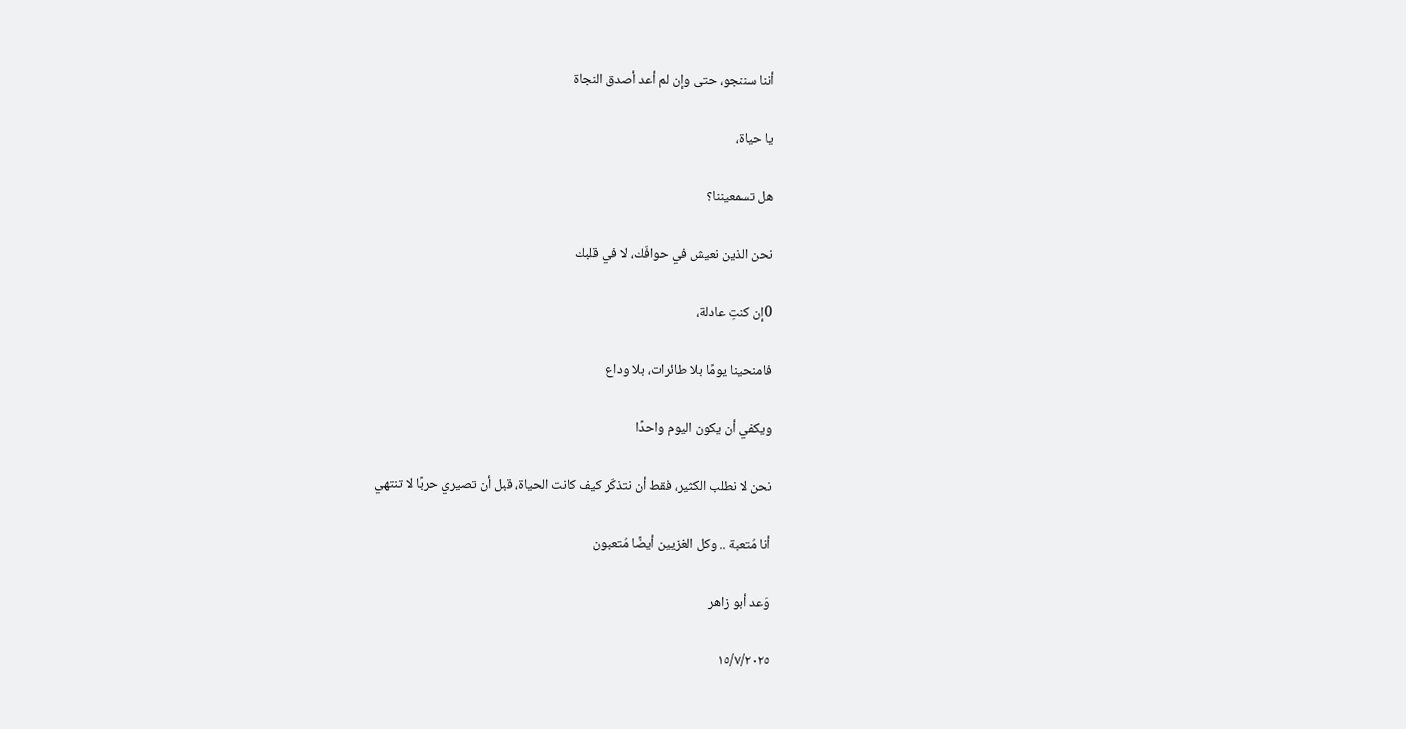أننا سننجو، حتى وإن لم أعد أصدق النجاة

يا حياة،

هل تسمعيننا؟

نحن الذين نعيش في حوافّك، لا في قلبك

0إن كنتِ عادلة،

فامنحينا يومًا بلا طائرات، بلا وداع

ويكفي أن يكون اليوم واحدًا

نحن لا نطلب الكثير، فقط أن نتذكّر كيف كانت الحياة، قبل أن تصيري حربًا لا تنتهي

أنا مُتعبة .. وكل الغزيين أيضًا مُتعبون

وَعد أبو زاهر

١٥/٧/٢٠٢٥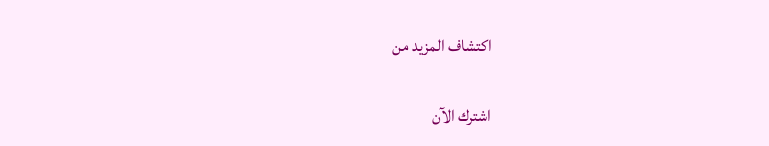اكتشاف المزيد من

اشترك الآن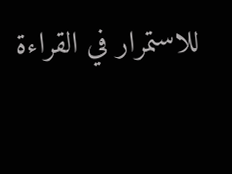للاستمرار في القراءة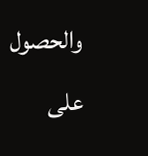والحصول على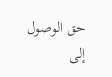حق الوصول إلى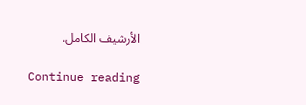الأرشيف الكامل.

Continue reading